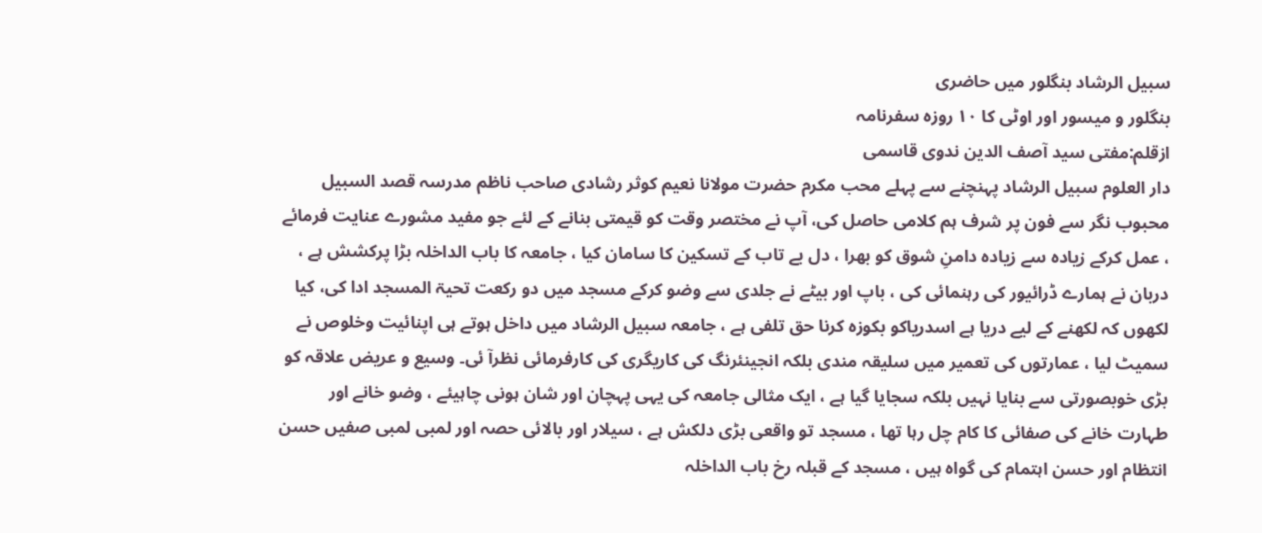سبیل الرشاد بنگلور میں حاضری
بنگلور و میسور اور اوٹی کا ١٠ روزہ سفرنامہ
ازقلم:مفتی سید آصف الدین ندوی قاسمی
دار العلوم سبیل الرشاد پہنچنے سے پہلے محب مکرم حضرت مولانا نعیم کوثر رشادی صاحب ناظم مدرسہ قصد السبیل محبوب نگر سے فون پر شرف ہم کلامی حاصل کی، آپ نے مختصر وقت کو قیمتی بنانے کے لئے جو مفید مشورے عنایت فرمائے ، عمل کرکے زیادہ سے زیادہ دامنِ شوق کو بھرا ، دل بے تاب کے تسکین کا سامان کیا ، جامعہ کا باب الداخلہ بڑا پرکشش ہے ، دربان نے ہمارے ڈرائیور کی رہنمائی کی ، باپ اور بیٹے نے جلدی سے وضو کرکے مسجد میں دو رکعت تحیۃ المسجد ادا کی، کیا لکھوں کہ لکھنے کے لیے دریا ہے اسدریاکو بکوزہ کرنا حق تلفی ہے ، جامعہ سبیل الرشاد میں داخل ہوتے ہی اپنائیت وخلوص نے سمیٹ لیا ، عمارتوں کی تعمیر میں سلیقہ مندی بلکہ انجینئرنگ کی کاریگری کی کارفرمائی نظرآ ئی۔ وسیع و عریض علاقہ کو بڑی خوبصورتی سے بنایا نہیں بلکہ سجایا گیا ہے ، ایک مثالی جامعہ کی یہی پہچان اور شان ہونی چاہیئے ، وضو خانے اور طہارت خانے کی صفائی کا کام چل رہا تھا ، مسجد تو واقعی بڑی دلکش ہے ، سیلار اور بالائی حصہ اور لمبی لمبی صفیں حسن انتظام اور حسن اہتمام کی گواہ ہیں ، مسجد کے قبلہ رخ باب الداخلہ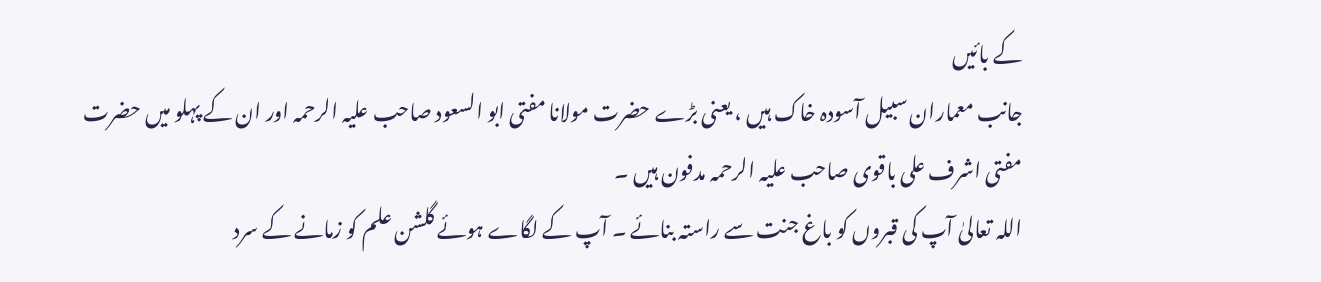کے بائیں
جانب معماران سبیل آسودہ خاک ہیں ، یعنی بڑے حضرت مولانا مفتی ابو السعود صاحب علیہ الرحمہ اور ان کے پہلو میں حضرت مفتی اشرف علی باقوی صاحب علیہ الرحمہ مدفون ہیں ۔
اللہ تعالیٰ آپ کی قبروں کو باغ جنت سے راستہ بنائے ۔ آپ کے لگاے ہوئے گلشن علم کو زمانے کے سرد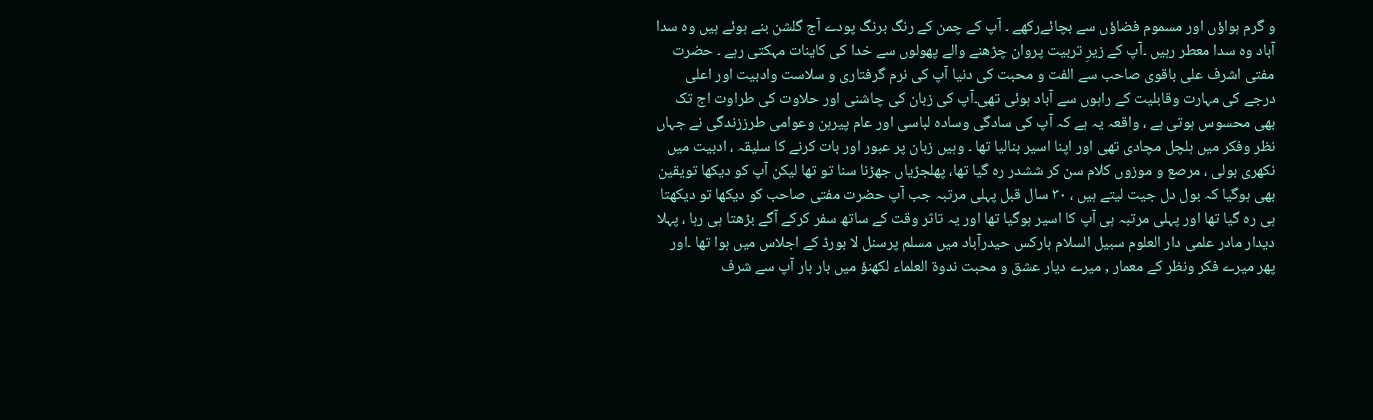و گرم ہواؤں اور مسموم فضاؤں سے بچائےرکھے ۔ آپ کے چمن کے رنگ برنگ پودے آج گلشن بنے ہوئے ہیں وہ سدا آباد وہ سدا معطر رہیں ۔آپ کے زیرِ تربیت پروان چڑھنے والے پھولوں سے خدا کی کاینات مہکتی رہے ۔ حضرت مفتی اشرف علی باقوی صاحب سے الفت و محبت کی دنیا آپ کی نرم گرفتاری و سلاست وادبیت اور اعلی درجے کی مہارت وقابلیت کے راہوں سے آباد ہوئی تھی۔آپ کی زبان کی چاشنی اور حلاوت کی طراوت اج تک بھی محسوس ہوتی ہے ، واقعہ یہ ہے کہ آپ کی سادگی وسادہ لباسی اور عام پیرہن وعوامی طرززندگی نے جہاں نظر وفکر میں ہلچل مچادی تھی اور اپنا اسیر بنالیا تھا ۔ وہیں زبان پر عبور اور بات کرنے کا سلیقہ ، ادبیت میں نکھری بولی ، مرصع و موزوں کلام سن کر ششدر رہ گیا تھا، پھلجڑیاں جھڑنا سنا تو تھا لیکن آپ کو دیکھا تویقین بھی ہوگیا کہ بول دل جیت لیتے ہیں ، ٣٠ سال قبل پہلی مرتبہ جب آپ حضرت مفتی صاحب کو دیکھا تو دیکھتا ہی رہ گیا تھا اور پہلی مرتبہ ہی آپ کا اسیر ہوگیا تھا اور یہ تاثر وقت کے ساتھ سفر کرکے آگے بڑھتا ہی رہا ، پہلا دیدار مادر علمی دار العلوم سبیل السلام بارکس حیدرآباد میں مسلم پرسنل لا بورڈ کے اجلاس میں ہوا تھا ۔اور پھر میرے فکر ونظر کے معمار , میرے دیار عشق و محبت ندوۃ العلماء لکھنؤ میں بار بار آپ سے شرف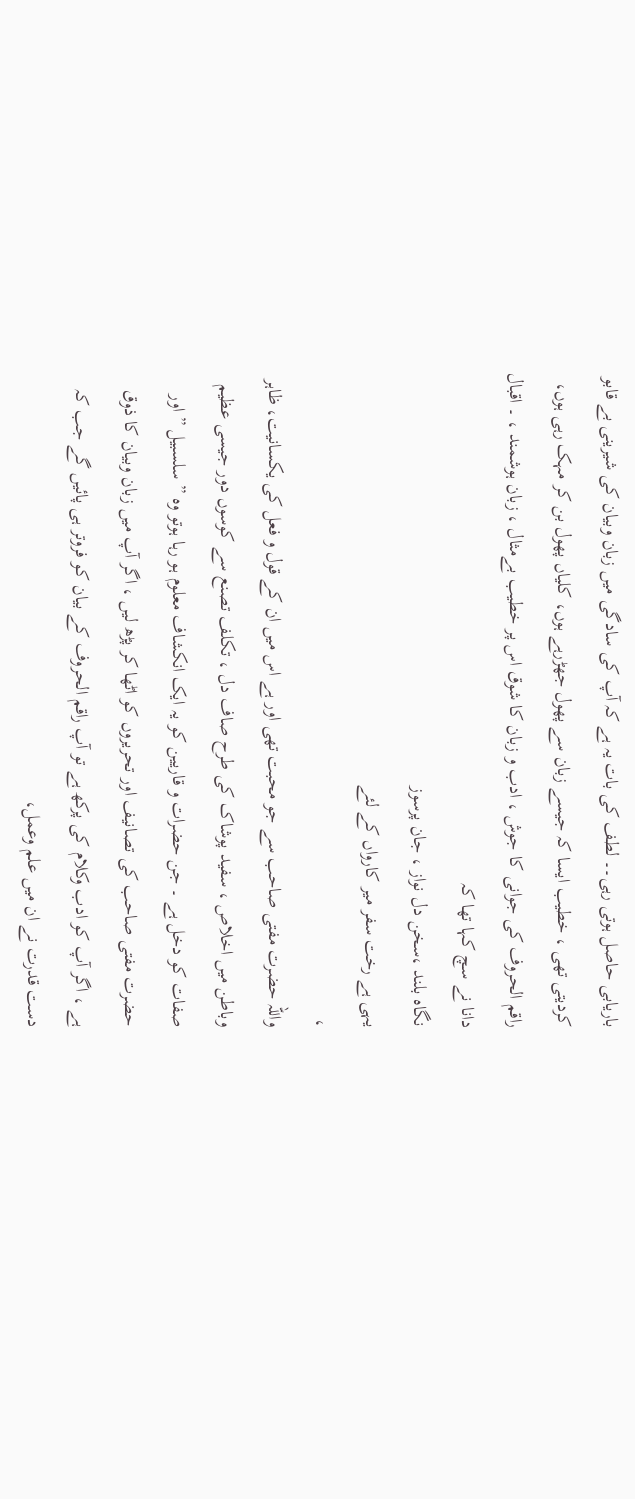باریابی حاصل ہوتی رہی۔۔ لطف کی بات یہ ہے کہ آپ کی سادگی میں زبان وبیان کی شیرینی بے قابو کردیتی تھی ، خطیب ایسا کہ جیسے زبان سے پھول جھڑرہے ہوں، کلیاں پھول بن کر مہک رہی ہوں، راقم الحروف کی جوانی کا جوش ، ادب و زبان کا شوق اس پر خطیب بےمثال ، زبان ہوشمند ، ۔ اقبال دانا نے سچ کہا تھا کہ
نگاہ بلند ،سخن دل نواز ، جان پرسوز
یہی ہے رخت سفر میر کارواں کے لئے
،
واللہ حضرت مفتی صاحب سے جو محبت تھی اور ہے اس میں ان کے قول و فعل کی یکسانیت، ظاہر وباطن میں اخلاص ، سفید پوشاک کی طرح صاف دل ، تکلف تصنع سے کوسوں دور جیسی عظیم صفات کو دخل ہے ۔ جن حضرات و قاریین کو یہ ایک انکشاف معلوم ہو رہا ہوتو وہ ” سلسبیل ” اور حضرت مفتی صاحب کی تصانیف اور تحریروں کو اٹھا کر پڑھ لیں ، اگر آپ میں زبان وبیان کا ذوق ہے ، اگر آپ کو ادب وکلام کی پرکھ ہے تو آپ راقم الحروف کے بیان کو فروتر ہی پائیں گے جب کہ دست قدرت نے ان میں علم وعمل،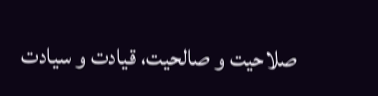صلاحیت و صالحیت، قیادت و سیادت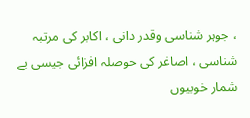، جوہر شناسی وقدر دانی ، اکابر کی مرتبہ شناسی ، اصاغر کی حوصلہ افزائی جیسی بے شمار خوبیوں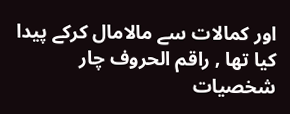اور کمالات سے مالامال کرکے پیدا کیا تھا , راقم الحروف چار شخصیات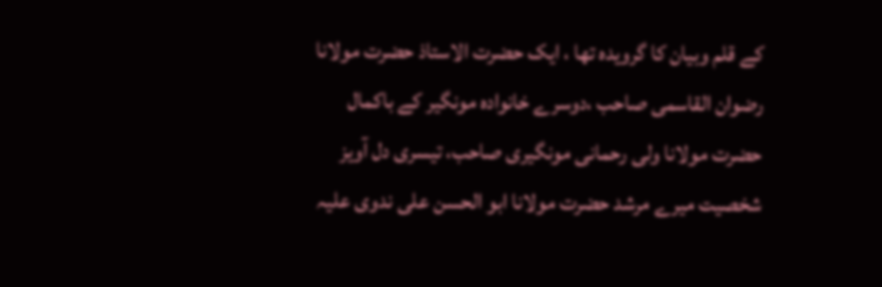کے قلم وبیان کا گرویدہ تھا ، ایک حضرت الاستاذ حضرت مولانا رضوان القاسمی صاحب ،دوسرے خانوادہ مونگیر کے باکمال حضرت مولانا ولی رحمانی مونگیری صاحب، تیسری دل آویز شخصیت میرے مرشد حضرت مولانا ابو الحسن علی ندوی علیہ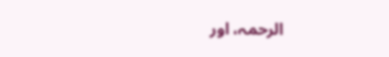الرحمہ، اور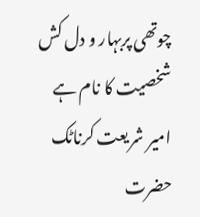چوتھی پربہار و دل کش شخصیت کا نام ہے امیر شریعت کرناٹک حضرت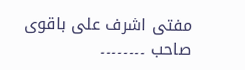مفتی اشرف علی باقوی صاحب ۔۔۔۔۔۔۔۔